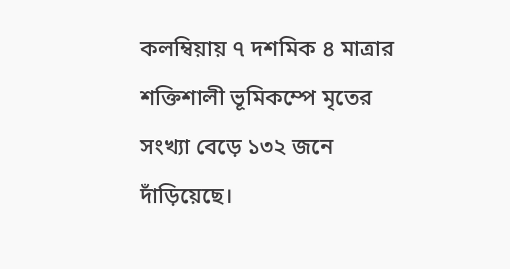কলম্বিয়ায় ৭ দশমিক ৪ মাত্রার শক্তিশালী ভূমিকম্পে মৃতের সংখ্যা বেড়ে ১৩২ জনে দাঁড়িয়েছে।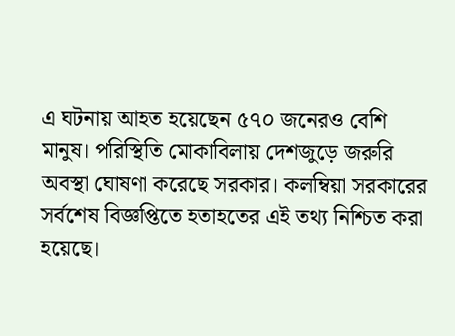এ ঘটনায় আহত হয়েছেন ৫৭০ জনেরও বেশি মানুষ। পরিস্থিতি মোকাবিলায় দেশজুড়ে জরুরি অবস্থা ঘোষণা করেছে সরকার। কলম্বিয়া সরকারের সর্বশেষ বিজ্ঞপ্তিতে হতাহতের এই তথ্য নিশ্চিত করা হয়েছে।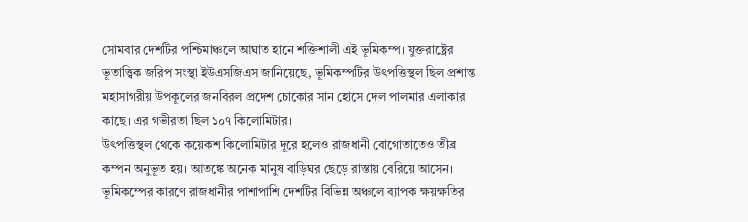সোমবার দেশটির পশ্চিমাঞ্চলে আঘাত হানে শক্তিশালী এই ভূমিকম্প। যুক্তরাষ্ট্রের ভূতাত্ত্বিক জরিপ সংস্থা ইউএসজিএস জানিয়েছে, ভূমিকম্পটির উৎপত্তিস্থল ছিল প্রশান্ত মহাসাগরীয় উপকূলের জনবিরল প্রদেশ চোকোর সান হোসে দেল পালমার এলাকার কাছে। এর গভীরতা ছিল ১০৭ কিলোমিটার।
উৎপত্তিস্থল থেকে কয়েকশ কিলোমিটার দূরে হলেও রাজধানী বোগোতাতেও তীব্র কম্পন অনুভূত হয়। আতঙ্কে অনেক মানুষ বাড়িঘর ছেড়ে রাস্তায় বেরিয়ে আসেন।
ভূমিকম্পের কারণে রাজধানীর পাশাপাশি দেশটির বিভিন্ন অঞ্চলে ব্যাপক ক্ষয়ক্ষতির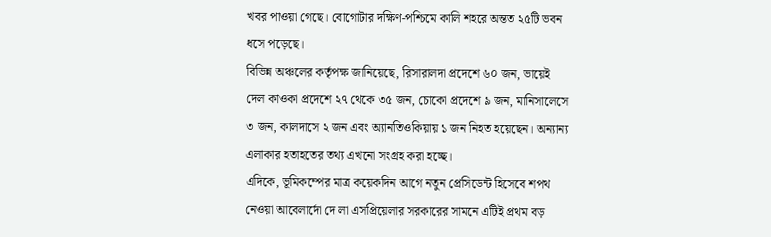খবর পাওয়া গেছে। বোগোটার দক্ষিণ-পশ্চিমে কালি শহরে অন্তত ২৫টি ভবন ধসে পড়েছে।
বিভিন্ন অঞ্চলের কর্তৃপক্ষ জানিয়েছে, রিসারালদা প্রদেশে ৬০ জন, ভায়েই দেল কাওকা প্রদেশে ২৭ থেকে ৩৫ জন, চোকো প্রদেশে ৯ জন, মানিসালেসে ৩ জন, কালদাসে ২ জন এবং অ্যানতিওকিয়ায় ১ জন নিহত হয়েছেন। অন্যান্য এলাকার হতাহতের তথ্য এখনো সংগ্রহ করা হচ্ছে।
এদিকে, ভূমিকম্পের মাত্র কয়েকদিন আগে নতুন প্রেসিডেন্ট হিসেবে শপথ নেওয়া আবেলার্দো দে লা এসপ্রিয়েলার সরকারের সামনে এটিই প্রথম বড়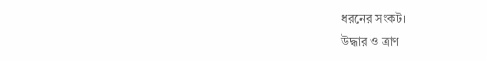ধরনের সংকট।
উদ্ধার ও ত্রাণ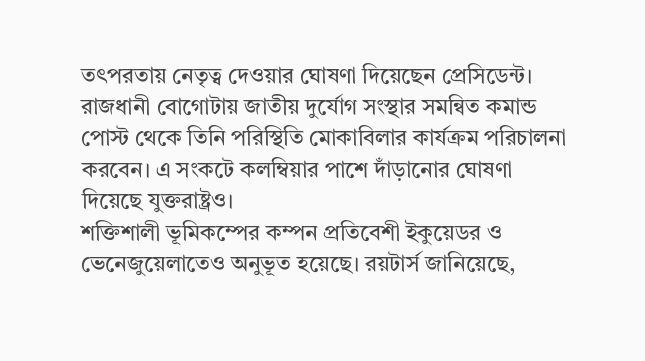তৎপরতায় নেতৃত্ব দেওয়ার ঘোষণা দিয়েছেন প্রেসিডেন্ট। রাজধানী বোগোটায় জাতীয় দুর্যোগ সংস্থার সমন্বিত কমান্ড পোস্ট থেকে তিনি পরিস্থিতি মোকাবিলার কার্যক্রম পরিচালনা করবেন। এ সংকটে কলম্বিয়ার পাশে দাঁড়ানোর ঘোষণা দিয়েছে যুক্তরাষ্ট্রও।
শক্তিশালী ভূমিকম্পের কম্পন প্রতিবেশী ইকুয়েডর ও ভেনেজুয়েলাতেও অনুভূত হয়েছে। রয়টার্স জানিয়েছে,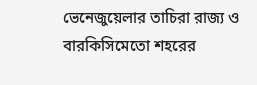ভেনেজুয়েলার তাচিরা রাজ্য ও বারকিসিমেতো শহরের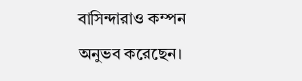বাসিন্দারাও কম্পন অনুভব করেছেন।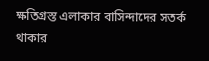ক্ষতিগ্রস্ত এলাকার বাসিন্দাদের সতর্ক থাকার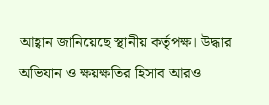আহ্বান জানিয়েছে স্থানীয় কর্তৃপক্ষ। উদ্ধার অভিযান ও ক্ষয়ক্ষতির হিসাব আরও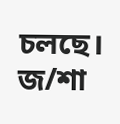চলছে।
জ/শা